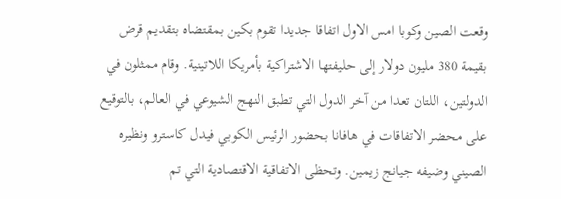وقعت الصين وكوبا امس الاول اتفاقا جديدا تقوم بكين بمقتضاه بتقديم قرض بقيمة 380 مليون دولار إلى حليفتها الاشتراكية بأمريكا اللاتينية. وقام ممثلون في الدولتين، اللتان تعدا من آخر الدول التي تطبق النهج الشيوعي في العالم، بالتوقيع على محضر الاتفاقات في هافانا بحضور الرئيس الكوبي فيدل كاسترو ونظيره الصيني وضيفه جيانج زيمين. وتحظى الاتفاقية الاقتصادية التي تم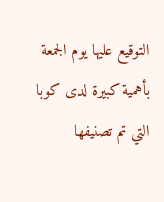التوقيع عليها يوم الجمعة بأهمية كبيرة لدى كوبا التي تم تصنيفها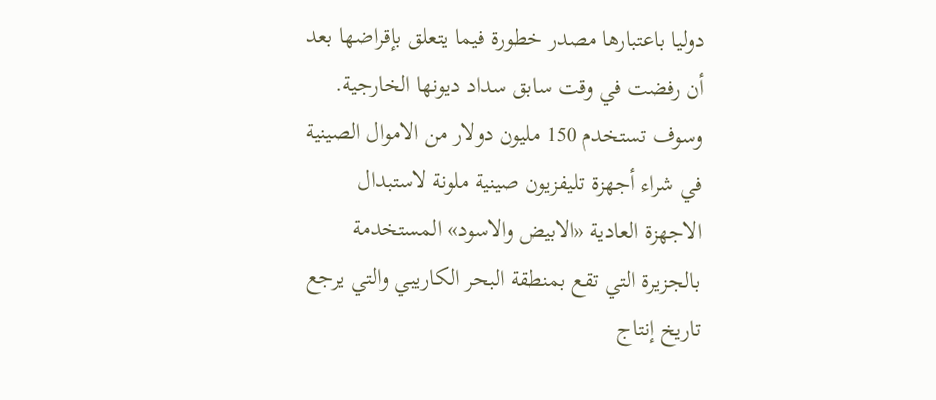دوليا باعتبارها مصدر خطورة فيما يتعلق بإقراضها بعد أن رفضت في وقت سابق سداد ديونها الخارجية. وسوف تستخدم 150 مليون دولار من الاموال الصينية في شراء أجهزة تليفزيون صينية ملونة لاستبدال الاجهزة العادية «الابيض والاسود» المستخدمة بالجزيرة التي تقع بمنطقة البحر الكاريبي والتي يرجع تاريخ إنتاج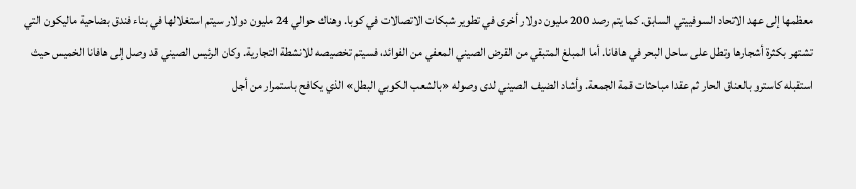معظمها إلى عهد الاتحاد السوفييتي السابق. كما يتم رصد 200 مليون دولار أخرى في تطوير شبكات الاتصالات في كوبا. وهناك حوالي 24 مليون دولار سيتم استغلالها في بناء فندق بضاحية ماليكون التي تشتهر بكثرة أشجارها وتطل على ساحل البحر في هافانا. أما المبلغ المتبقي من القرض الصيني المعفي من الفوائد، فسيتم تخصيصه للانشطة التجارية. وكان الرئيس الصيني قد وصل إلى هافانا الخميس حيث استقبله كاسترو بالعناق الحار ثم عقدا مباحثات قمة الجمعة. وأشاد الضيف الصيني لدى وصوله «بالشعب الكوبي البطل» الذي يكافح باستمرار من أجل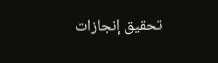تحقيق إنجازات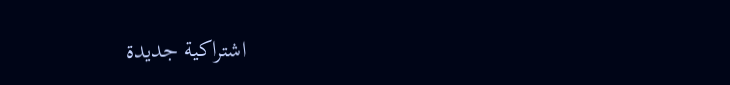اشتراكية جديدة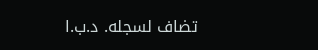تضاف لسجله. د.ب.ا